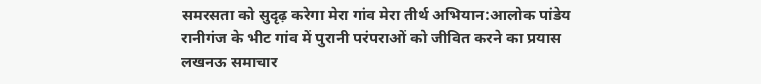समरसता को सुदृढ़ करेगा मेरा गांव मेरा तीर्थ अभियान:आलोक पांडेय
रानीगंज के भीट गांव में पुरानी परंपराओं को जीवित करने का प्रयास
लखनऊ समाचार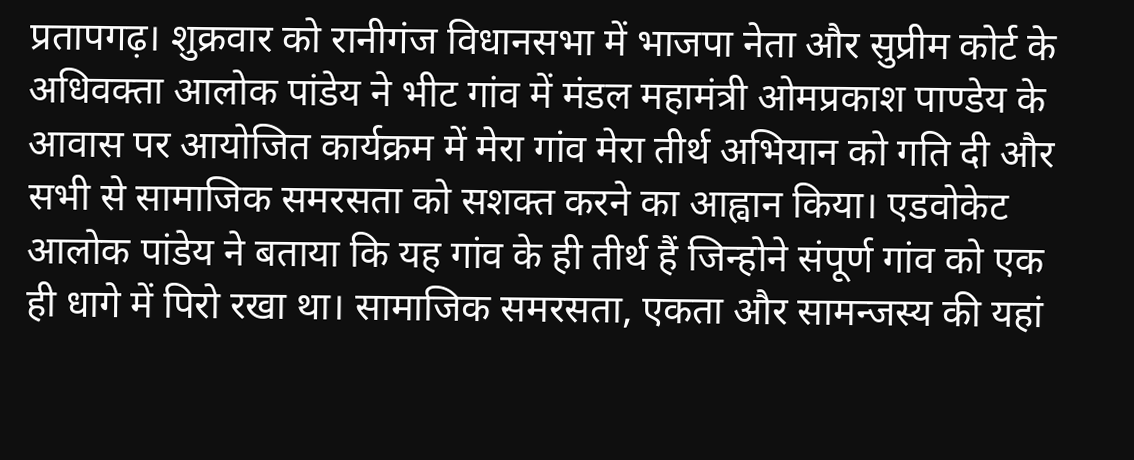प्रतापगढ़। शुक्रवार को रानीगंज विधानसभा में भाजपा नेता और सुप्रीम कोर्ट के अधिवक्ता आलोक पांडेय ने भीट गांव में मंडल महामंत्री ओमप्रकाश पाण्डेय के आवास पर आयोजित कार्यक्रम में मेरा गांव मेरा तीर्थ अभियान को गति दी और सभी से सामाजिक समरसता को सशक्त करने का आह्वान किया। एडवोकेट आलोक पांडेय ने बताया कि यह गांव के ही तीर्थ हैं जिन्होने संपूर्ण गांव को एक ही धागे में पिरो रखा था। सामाजिक समरसता, एकता और सामन्जस्य की यहां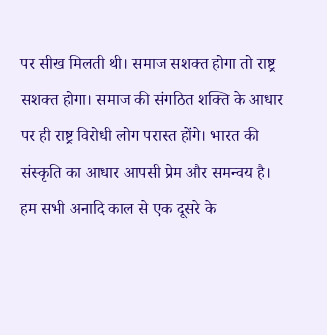पर सीख मिलती थी। समाज सशक्त होगा तो राष्ट्र सशक्त होगा। समाज की संगठित शक्ति के आधार पर ही राष्ट्र विरोधी लोग परास्त होंगे। भारत की संस्कृति का आधार आपसी प्रेम और समन्वय है। हम सभी अनादि काल से एक दूसरे के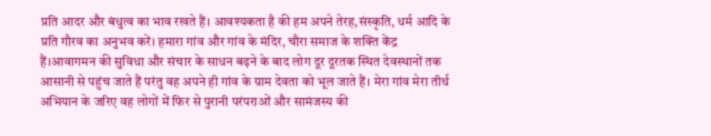प्रति आदर और बंधुत्व का भाव रखते हैं। आवश्यकता है की हम अपने तेरह,संस्कृति, धर्म आदि के प्रति गौरव का अनुभव करें। हमारा गांव और गांव के मंदिर, चौरा समाज के शक्ति केंद्र हैं।आवागमन की सुविधा और संचार के साधन बढ़ने के बाद लोग दूर दूरतक स्थित देवस्थानों तक आसानी से पहुंच जाते हैं परंतु वह अपने ही गांव के ग्राम देवता को भूल जाते हैं। मेरा गांव मेरा तीर्थ अभियान के जरिए वह लोगों में फिर से पुरानी परंपराओं और सामंजस्य की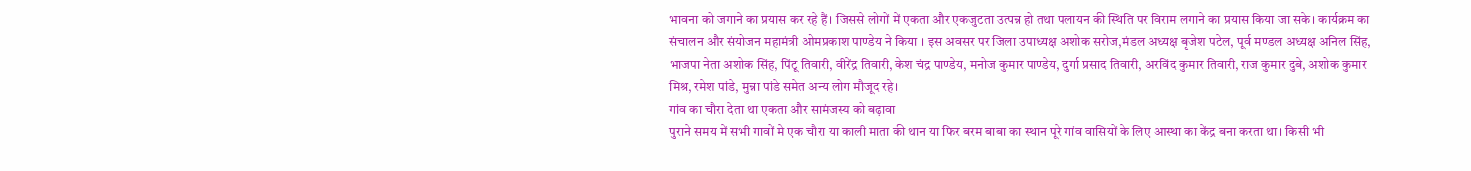भावना को जगाने का प्रयास कर रहे हैं। जिससे लोगों में एकता और एकजुटता उत्पन्न हो तथा पलायन की स्थिति पर विराम लगाने का प्रयास किया जा सके। कार्यक्रम का संचालन और संयोजन महामंत्री ओमप्रकाश पाण्डेय ने किया । इस अवसर पर जिला उपाध्यक्ष अशोक सरोज,मंडल अध्यक्ष बृजेश पटेल, पूर्व मण्डल अध्यक्ष अनिल सिंह, भाजपा नेता अशोक सिंह, पिंटू तिवारी, वीरेंद्र तिवारी, केश चंद्र पाण्डेय, मनोज कुमार पाण्डेय, दुर्गा प्रसाद तिवारी, अरविंद कुमार तिवारी, राज कुमार दुबे, अशोक कुमार मिश्र, रमेश पांडे, मुन्ना पांडे समेत अन्य लोग मौजूद रहे।
गांव का चौरा देता था एकता और सामंजस्य को बढ़ावा
पुराने समय में सभी गावों मे एक चौरा या काली माता की थान या फिर बरम बाबा का स्थान पूरे गांव वासियों के लिए आस्था का केंद्र बना करता था। किसी भी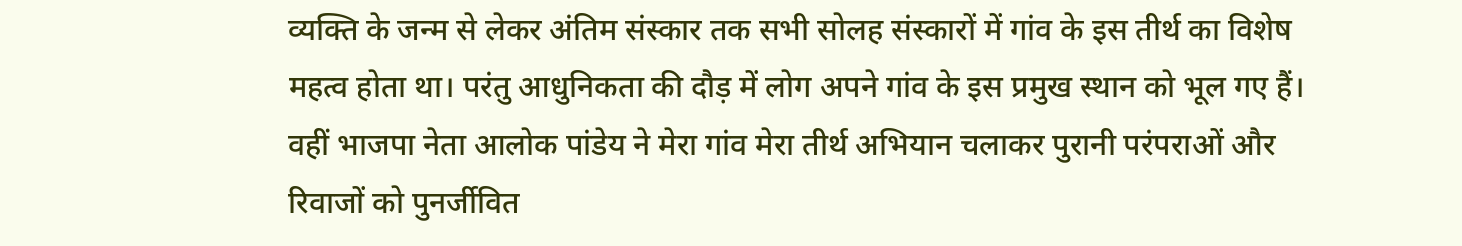व्यक्ति के जन्म से लेकर अंतिम संस्कार तक सभी सोलह संस्कारों में गांव के इस तीर्थ का विशेष महत्व होता था। परंतु आधुनिकता की दौड़ में लोग अपने गांव के इस प्रमुख स्थान को भूल गए हैं। वहीं भाजपा नेता आलोक पांडेय ने मेरा गांव मेरा तीर्थ अभियान चलाकर पुरानी परंपराओं और रिवाजों को पुनर्जीवित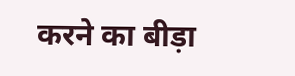करने का बीड़ा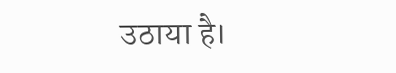उठाया है।